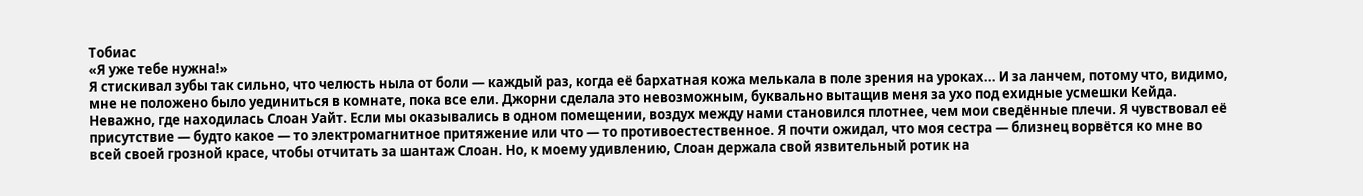Тобиас
«Я уже тебе нужна!»
Я стискивал зубы так сильно, что челюсть ныла от боли — каждый раз, когда её бархатная кожа мелькала в поле зрения на уроках... И за ланчем, потому что, видимо, мне не положено было уединиться в комнате, пока все ели. Джорни сделала это невозможным, буквально вытащив меня за ухо под ехидные усмешки Кейда.
Неважно, где находилась Слоан Уайт. Если мы оказывались в одном помещении, воздух между нами становился плотнее, чем мои сведённые плечи. Я чувствовал её присутствие — будто какое — то электромагнитное притяжение или что — то противоестественное. Я почти ожидал, что моя сестра — близнец ворвётся ко мне во всей своей грозной красе, чтобы отчитать за шантаж Слоан. Но, к моему удивлению, Слоан держала свой язвительный ротик на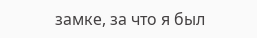замке, за что я был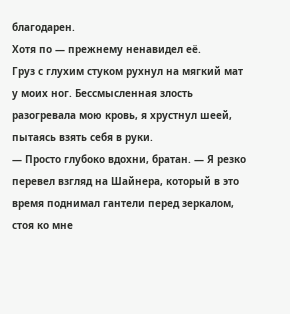благодарен.
Хотя по — прежнему ненавидел её.
Груз с глухим стуком рухнул на мягкий мат у моих ног. Бессмысленная злость разогревала мою кровь, я хрустнул шеей, пытаясь взять себя в руки.
— Просто глубоко вдохни, братан. — Я резко перевел взгляд на Шайнера, который в это время поднимал гантели перед зеркалом, стоя ко мне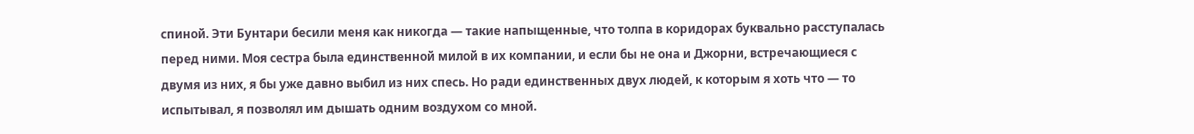спиной. Эти Бунтари бесили меня как никогда — такие напыщенные, что толпа в коридорах буквально расступалась перед ними. Моя сестра была единственной милой в их компании, и если бы не она и Джорни, встречающиеся с двумя из них, я бы уже давно выбил из них спесь. Но ради единственных двух людей, к которым я хоть что — то испытывал, я позволял им дышать одним воздухом со мной.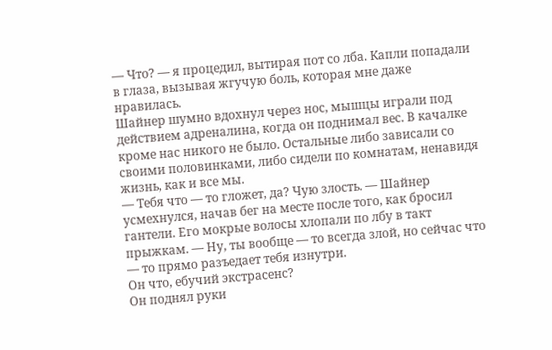— Что? — я процедил, вытирая пот со лба. Капли попадали в глаза, вызывая жгучую боль, которая мне даже нравилась.
Шайнер шумно вдохнул через нос, мышцы играли под действием адреналина, когда он поднимал вес. В качалке кроме нас никого не было. Остальные либо зависали со своими половинками, либо сидели по комнатам, ненавидя жизнь, как и все мы.
— Тебя что — то гложет, да? Чую злость. — Шайнер усмехнулся, начав бег на месте после того, как бросил гантели. Его мокрые волосы хлопали по лбу в такт прыжкам. — Ну, ты вообще — то всегда злой, но сейчас что — то прямо разъедает тебя изнутри.
Он что, ебучий экстрасенс?
Он поднял руки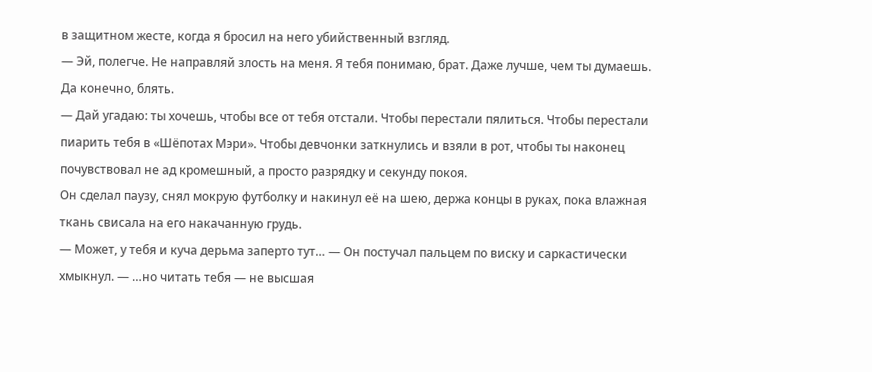в защитном жесте, когда я бросил на него убийственный взгляд.
— Эй, полегче. Не направляй злость на меня. Я тебя понимаю, брат. Даже лучше, чем ты думаешь.
Да конечно, блять.
— Дай угадаю: ты хочешь, чтобы все от тебя отстали. Чтобы перестали пялиться. Чтобы перестали пиарить тебя в «Шёпотах Мэри». Чтобы девчонки заткнулись и взяли в рот, чтобы ты наконец почувствовал не ад кромешный, а просто разрядку и секунду покоя.
Он сделал паузу, снял мокрую футболку и накинул её на шею, держа концы в руках, пока влажная ткань свисала на его накачанную грудь.
— Может, у тебя и куча дерьма заперто тут… — Он постучал пальцем по виску и саркастически хмыкнул. — …но читать тебя — не высшая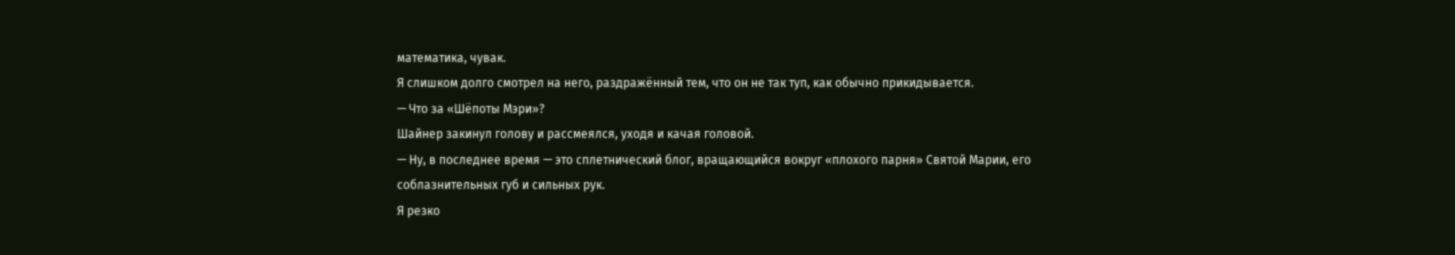математика, чувак.
Я слишком долго смотрел на него, раздражённый тем, что он не так туп, как обычно прикидывается.
— Что за «Шёпоты Мэри»?
Шайнер закинул голову и рассмеялся, уходя и качая головой.
— Ну, в последнее время — это сплетнический блог, вращающийся вокруг «плохого парня» Святой Марии, его соблазнительных губ и сильных рук.
Я резко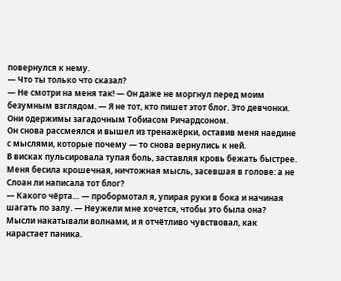повернулся к нему.
— Что ты только что сказал?
— Не смотри на меня так! — Он даже не моргнул перед моим безумным взглядом. — Я не тот, кто пишет этот блог. Это девчонки. Они одержимы загадочным Тобиасом Ричардсоном.
Он снова рассмеялся и вышел из тренажёрки, оставив меня наедине с мыслями, которые почему — то снова вернулись к ней.
В висках пульсировала тупая боль, заставляя кровь бежать быстрее. Меня бесила крошечная, ничтожная мысль, засевшая в голове: а не Слоан ли написала тот блог?
— Какого чёрта… — пробормотал я, упирая руки в бока и начиная шагать по залу. — Неужели мне хочется, чтобы это была она?
Мысли накатывали волнами, и я отчётливо чувствовал, как нарастает паника.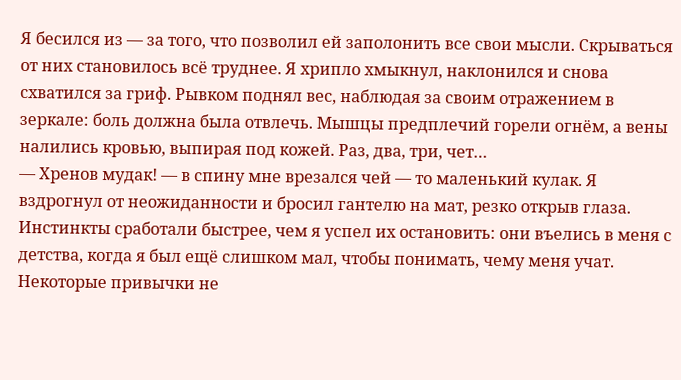Я бесился из — за того, что позволил ей заполонить все свои мысли. Скрываться от них становилось всё труднее. Я хрипло хмыкнул, наклонился и снова схватился за гриф. Рывком поднял вес, наблюдая за своим отражением в зеркале: боль должна была отвлечь. Мышцы предплечий горели огнём, а вены налились кровью, выпирая под кожей. Раз, два, три, чет…
— Хренов мудак! — в спину мне врезался чей — то маленький кулак. Я вздрогнул от неожиданности и бросил гантелю на мат, резко открыв глаза. Инстинкты сработали быстрее, чем я успел их остановить: они въелись в меня с детства, когда я был ещё слишком мал, чтобы понимать, чему меня учат. Некоторые привычки не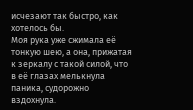исчезают так быстро, как хотелось бы.
Моя рука уже сжимала её тонкую шею, а она, прижатая к зеркалу с такой силой, что в её глазах мелькнула паника, судорожно вздохнула.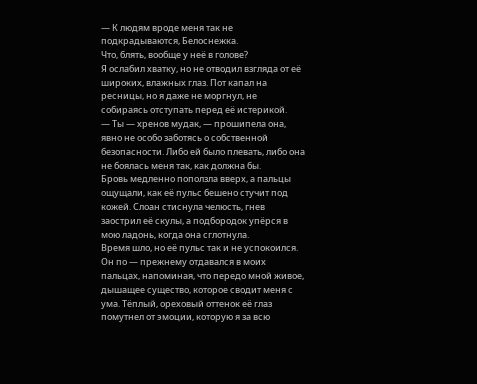— К людям вроде меня так не подкрадываются, Белоснежка.
Что, блять, вообще у неё в голове?
Я ослабил хватку, но не отводил взгляда от её широких, влажных глаз. Пот капал на ресницы, но я даже не моргнул, не собираясь отступать перед её истерикой.
— Ты — хренов мудак, — прошипела она, явно не особо заботясь о собственной безопасности. Либо ей было плевать, либо она не боялась меня так, как должна бы.
Бровь медленно поползла вверх, а пальцы ощущали, как её пульс бешено стучит под кожей. Слоан стиснула челюсть, гнев заострил её скулы, а подбородок упёрся в мою ладонь, когда она сглотнула.
Время шло, но её пульс так и не успокоился. Он по — прежнему отдавался в моих пальцах, напоминая, что передо мной живое, дышащее существо, которое сводит меня с ума. Тёплый, ореховый оттенок её глаз помутнел от эмоции, которую я за всю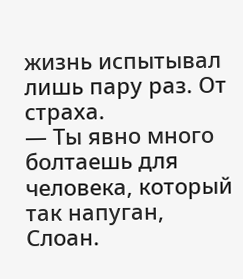жизнь испытывал лишь пару раз. От страха.
— Ты явно много болтаешь для человека, который так напуган, Слоан.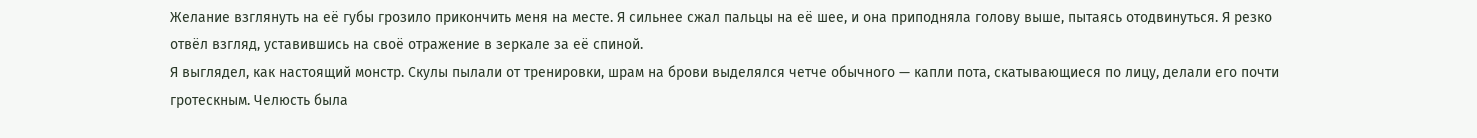Желание взглянуть на её губы грозило прикончить меня на месте. Я сильнее сжал пальцы на её шее, и она приподняла голову выше, пытаясь отодвинуться. Я резко отвёл взгляд, уставившись на своё отражение в зеркале за её спиной.
Я выглядел, как настоящий монстр. Скулы пылали от тренировки, шрам на брови выделялся четче обычного — капли пота, скатывающиеся по лицу, делали его почти гротескным. Челюсть была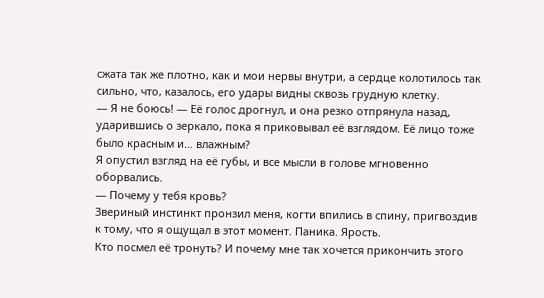сжата так же плотно, как и мои нервы внутри, а сердце колотилось так сильно, что, казалось, его удары видны сквозь грудную клетку.
— Я не боюсь! — Её голос дрогнул, и она резко отпрянула назад, ударившись о зеркало, пока я приковывал её взглядом. Её лицо тоже было красным и… влажным?
Я опустил взгляд на её губы, и все мысли в голове мгновенно оборвались.
— Почему у тебя кровь?
Звериный инстинкт пронзил меня, когти впились в спину, пригвоздив к тому, что я ощущал в этот момент. Паника. Ярость.
Кто посмел её тронуть? И почему мне так хочется прикончить этого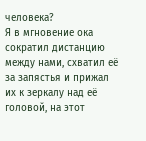человека?
Я в мгновение ока сократил дистанцию между нами, схватил её за запястья и прижал их к зеркалу над её головой, на этот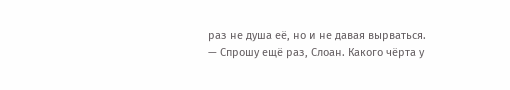раз не душа её, но и не давая вырваться.
— Спрошу ещё раз, Слоан. Какого чёрта у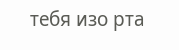тебя изо рта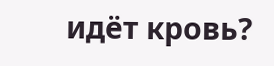идёт кровь?